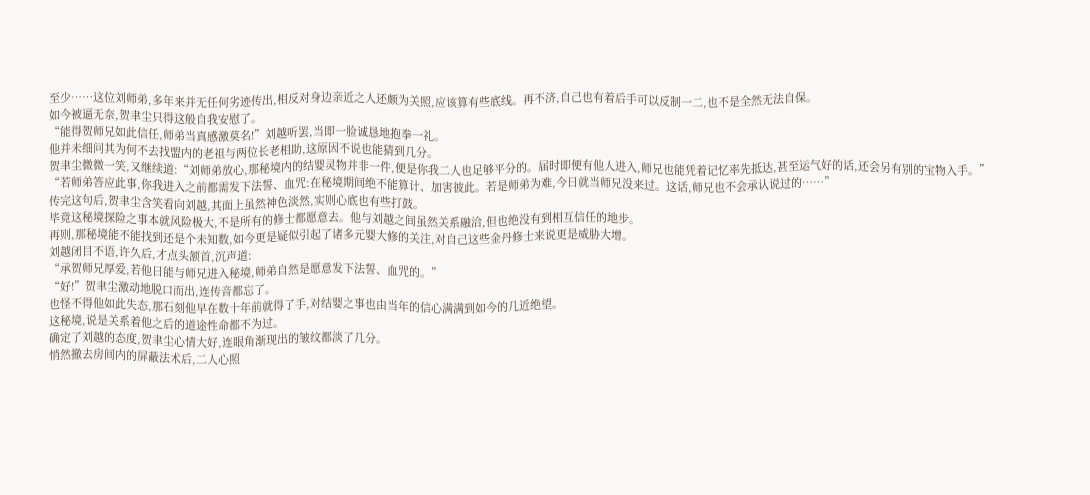至少……这位刘师弟,多年来并无任何劣迹传出,相反对身边亲近之人还颇为关照,应该算有些底线。再不济,自己也有着后手可以反制一二,也不是全然无法自保。
如今被逼无奈,贺聿尘只得这般自我安慰了。
“能得贺师兄如此信任,师弟当真感激莫名!”刘越听罢,当即一脸诚恳地抱拳一礼。
他并未细问其为何不去找盟内的老祖与两位长老相助,这原因不说也能猜到几分。
贺聿尘微微一笑,又继续道:“刘师弟放心,那秘境内的结婴灵物并非一件,便是你我二人也足够平分的。届时即便有他人进入,师兄也能凭着记忆率先抵达,甚至运气好的话,还会另有别的宝物入手。”
“若师弟答应此事,你我进入之前都需发下法誓、血咒:在秘境期间绝不能算计、加害彼此。若是师弟为难,今日就当师兄没来过。这话,师兄也不会承认说过的……”
传完这句后,贺聿尘含笑看向刘越,其面上虽然神色淡然,实则心底也有些打鼓。
毕竟这秘境探险之事本就风险极大,不是所有的修士都愿意去。他与刘越之间虽然关系融洽,但也绝没有到相互信任的地步。
再则,那秘境能不能找到还是个未知数,如今更是疑似引起了诸多元婴大修的关注,对自己这些金丹修士来说更是威胁大增。
刘越闭目不语,许久后,才点头颔首,沉声道:
“承贺师兄厚爱,若他日能与师兄进入秘境,师弟自然是愿意发下法誓、血咒的。”
“好!”贺聿尘激动地脱口而出,连传音都忘了。
也怪不得他如此失态,那石刻他早在数十年前就得了手,对结婴之事也由当年的信心满满到如今的几近绝望。
这秘境,说是关系着他之后的道途性命都不为过。
确定了刘越的态度,贺聿尘心情大好,连眼角渐现出的皱纹都淡了几分。
悄然撤去房间内的屏蔽法术后,二人心照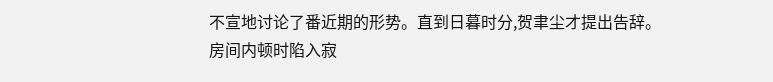不宣地讨论了番近期的形势。直到日暮时分,贺聿尘才提出告辞。
房间内顿时陷入寂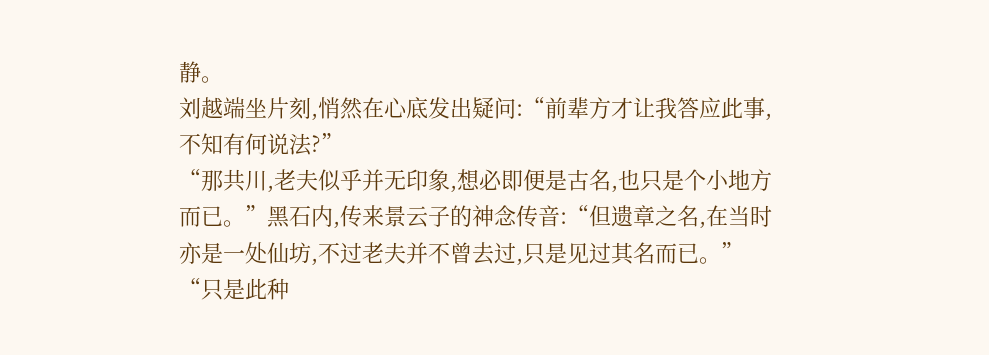静。
刘越端坐片刻,悄然在心底发出疑问:“前辈方才让我答应此事,不知有何说法?”
“那共川,老夫似乎并无印象,想必即便是古名,也只是个小地方而已。”黑石内,传来景云子的神念传音:“但遗章之名,在当时亦是一处仙坊,不过老夫并不曾去过,只是见过其名而已。”
“只是此种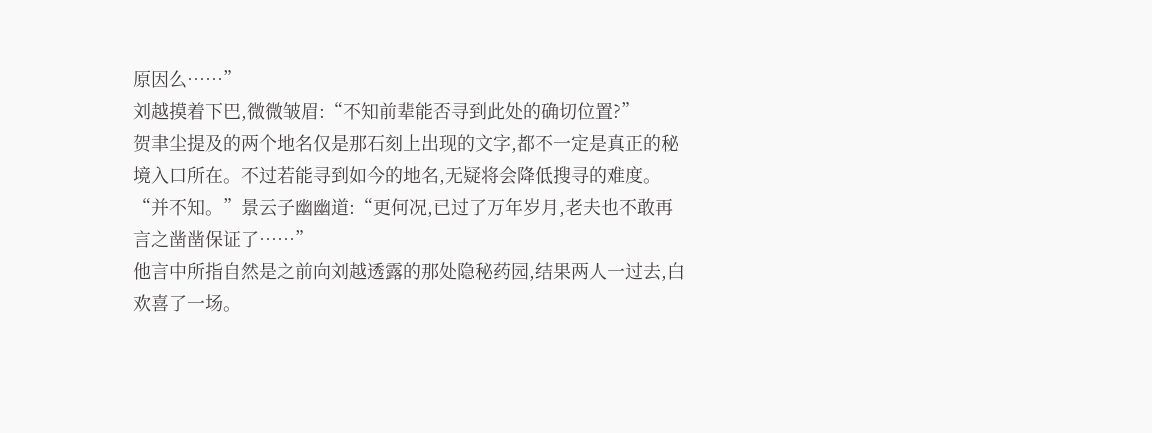原因么……”
刘越摸着下巴,微微皱眉:“不知前辈能否寻到此处的确切位置?”
贺聿尘提及的两个地名仅是那石刻上出现的文字,都不一定是真正的秘境入口所在。不过若能寻到如今的地名,无疑将会降低搜寻的难度。
“并不知。”景云子幽幽道:“更何况,已过了万年岁月,老夫也不敢再言之凿凿保证了……”
他言中所指自然是之前向刘越透露的那处隐秘药园,结果两人一过去,白欢喜了一场。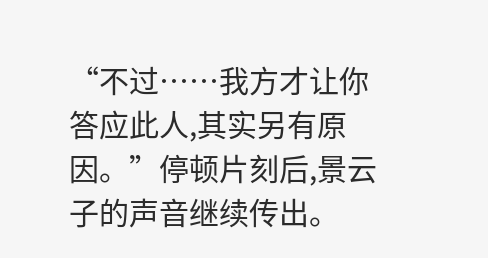“不过……我方才让你答应此人,其实另有原因。”停顿片刻后,景云子的声音继续传出。